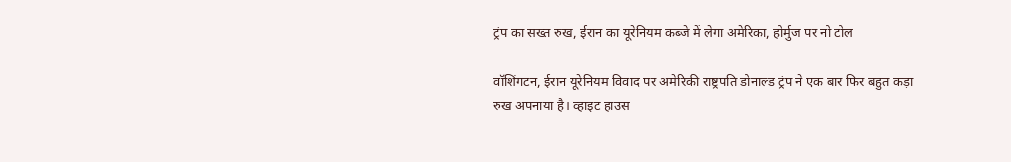ट्रंप का सख्त रुख, ईरान का यूरेनियम कब्जे में लेगा अमेरिका, होर्मुज पर नो टोल

वॉशिंगटन, ईरान यूरेनियम विवाद पर अमेरिकी राष्ट्रपति डोनाल्ड ट्रंप ने एक बार फिर बहुत कड़ा रुख अपनाया है। व्हाइट हाउस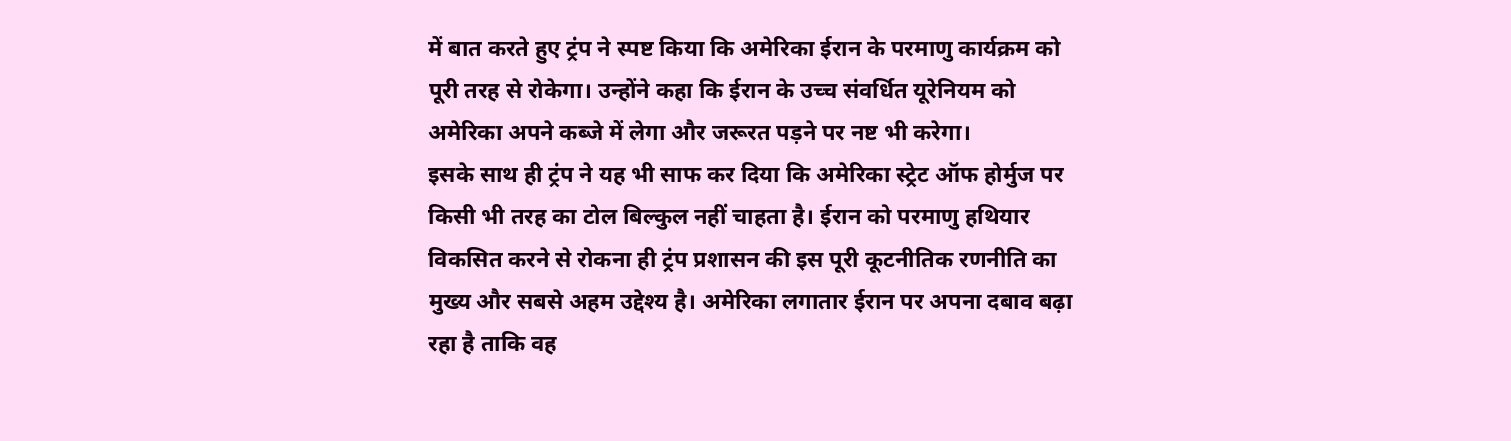में बात करते हुए ट्रंप ने स्पष्ट किया कि अमेरिका ईरान के परमाणु कार्यक्रम को पूरी तरह से रोकेगा। उन्होंने कहा कि ईरान के उच्च संवर्धित यूरेनियम को अमेरिका अपने कब्जे में लेगा और जरूरत पड़ने पर नष्ट भी करेगा।
इसके साथ ही ट्रंप ने यह भी साफ कर दिया कि अमेरिका स्ट्रेट ऑफ होर्मुज पर किसी भी तरह का टोल बिल्कुल नहीं चाहता है। ईरान को परमाणु हथियार विकसित करने से रोकना ही ट्रंप प्रशासन की इस पूरी कूटनीतिक रणनीति का मुख्य और सबसे अहम उद्देश्य है। अमेरिका लगातार ईरान पर अपना दबाव बढ़ा रहा है ताकि वह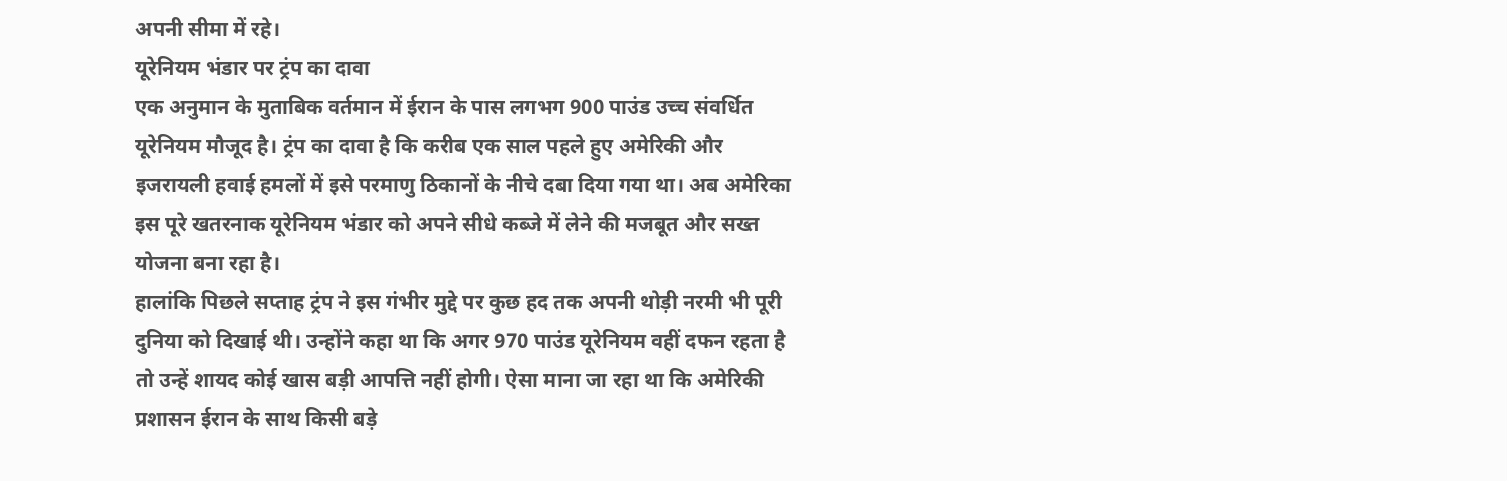अपनी सीमा में रहे।
यूरेनियम भंडार पर ट्रंप का दावा
एक अनुमान के मुताबिक वर्तमान में ईरान के पास लगभग 900 पाउंड उच्च संवर्धित यूरेनियम मौजूद है। ट्रंप का दावा है कि करीब एक साल पहले हुए अमेरिकी और इजरायली हवाई हमलों में इसे परमाणु ठिकानों के नीचे दबा दिया गया था। अब अमेरिका इस पूरे खतरनाक यूरेनियम भंडार को अपने सीधे कब्जे में लेने की मजबूत और सख्त योजना बना रहा है।
हालांकि पिछले सप्ताह ट्रंप ने इस गंभीर मुद्दे पर कुछ हद तक अपनी थोड़ी नरमी भी पूरी दुनिया को दिखाई थी। उन्होंने कहा था कि अगर 970 पाउंड यूरेनियम वहीं दफन रहता है तो उन्हें शायद कोई खास बड़ी आपत्ति नहीं होगी। ऐसा माना जा रहा था कि अमेरिकी प्रशासन ईरान के साथ किसी बड़े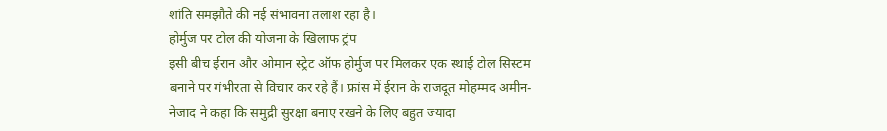शांति समझौते की नई संभावना तलाश रहा है।
होर्मुज पर टोल की योजना के खिलाफ ट्रंप
इसी बीच ईरान और ओमान स्ट्रेट ऑफ होर्मुज पर मिलकर एक स्थाई टोल सिस्टम बनाने पर गंभीरता से विचार कर रहे हैं। फ्रांस में ईरान के राजदूत मोहम्मद अमीन-नेजाद ने कहा कि समुद्री सुरक्षा बनाए रखने के लिए बहुत ज्यादा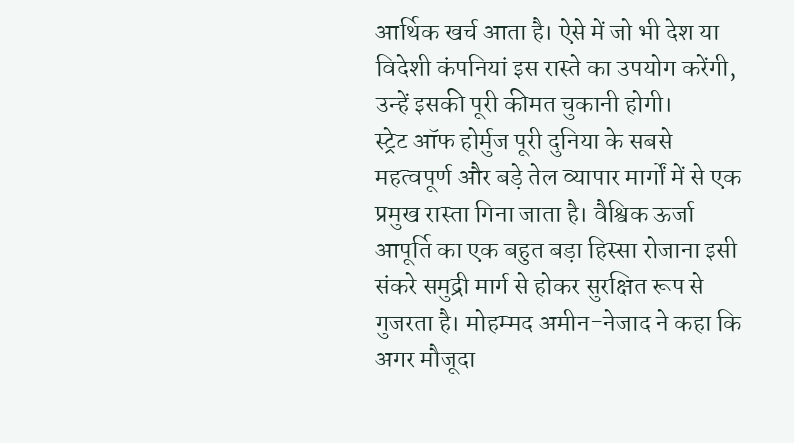आर्थिक खर्च आता है। ऐसे में जो भी देश या विदेशी कंपनियां इस रास्ते का उपयोग करेंगी, उन्हें इसकी पूरी कीमत चुकानी होगी।
स्ट्रेट ऑफ होर्मुज पूरी दुनिया के सबसे महत्वपूर्ण और बड़े तेल व्यापार मार्गों में से एक प्रमुख रास्ता गिना जाता है। वैश्विक ऊर्जा आपूर्ति का एक बहुत बड़ा हिस्सा रोजाना इसी संकरे समुद्री मार्ग से होकर सुरक्षित रूप से गुजरता है। मोहम्मद अमीन-नेजाद ने कहा कि अगर मौजूदा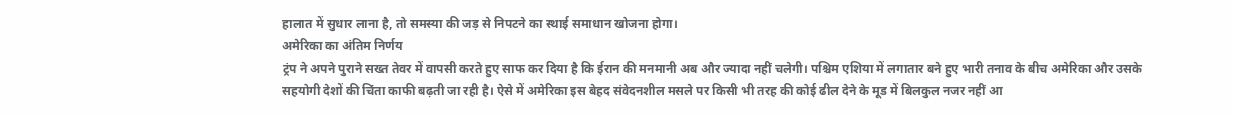हालात में सुधार लाना है, तो समस्या की जड़ से निपटने का स्थाई समाधान खोजना होगा।
अमेरिका का अंतिम निर्णय
ट्रंप ने अपने पुराने सख्त तेवर में वापसी करते हुए साफ कर दिया है कि ईरान की मनमानी अब और ज्यादा नहीं चलेगी। पश्चिम एशिया में लगातार बने हुए भारी तनाव के बीच अमेरिका और उसके सहयोगी देशों की चिंता काफी बढ़ती जा रही है। ऐसे में अमेरिका इस बेहद संवेदनशील मसले पर किसी भी तरह की कोई ढील देने के मूड में बिलकुल नजर नहीं आ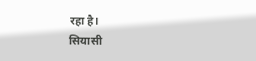रहा है।
सियासी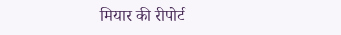मियार की रीपोर्ट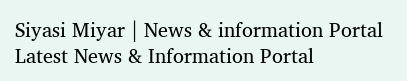Siyasi Miyar | News & information Portal Latest News & Information Portal